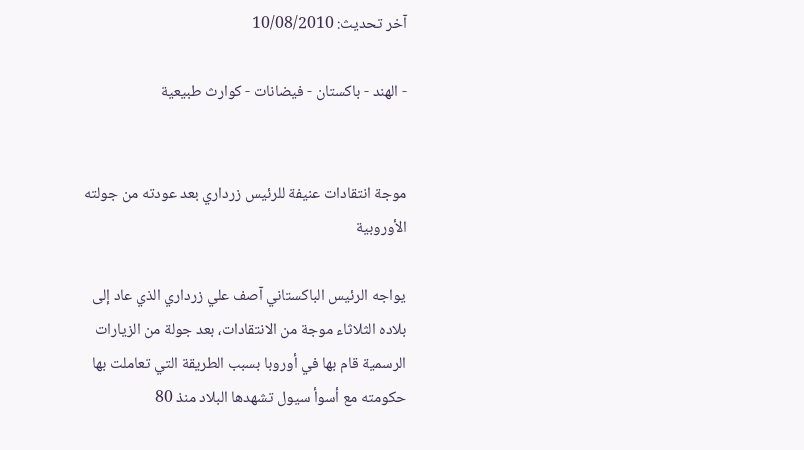آخر تحديث: 10/08/2010

- الهند - باكستان - فيضانات - كوارث طبيعية


موجة انتقادات عنيفة للرئيس زرداري بعد عودته من جولته الأوروبية

يواجه الرئيس الباكستاني آصف علي زرداري الذي عاد إلى بلاده الثلاثاء موجة من الانتقادات، بعد جولة من الزيارات الرسمية قام بها في أوروبا بسبب الطريقة التي تعاملت بها حكومته مع أسوأ سيول تشهدها البلاد منذ 80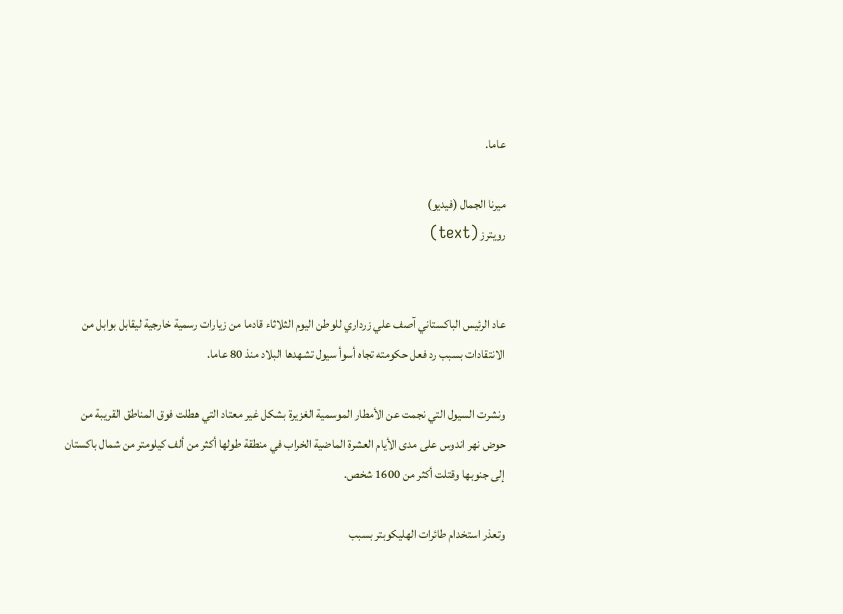عاما.

ميرنا الجمال (فيديو)
رويترز (text)


عاد الرئيس الباكستاني آصف علي زرداري للوطن اليوم الثلاثاء قادما من زيارات رسمية خارجية ليقابل بوابل من الانتقادات بسبب رد فعل حكومته تجاه أسوأ سيول تشهدها البلاد منذ 80 عاما.

ونشرت السيول التي نجمت عن الأمطار الموسمية الغزيرة بشكل غير معتاد التي هطلت فوق المناطق القريبة من حوض نهر اندوس على مدى الأيام العشرة الماضية الخراب في منطقة طولها أكثر من ألف كيلومتر من شمال باكستان إلى جنوبها وقتلت أكثر من 1600 شخص.

وتعذر استخدام طائرات الهليكوبتر بسبب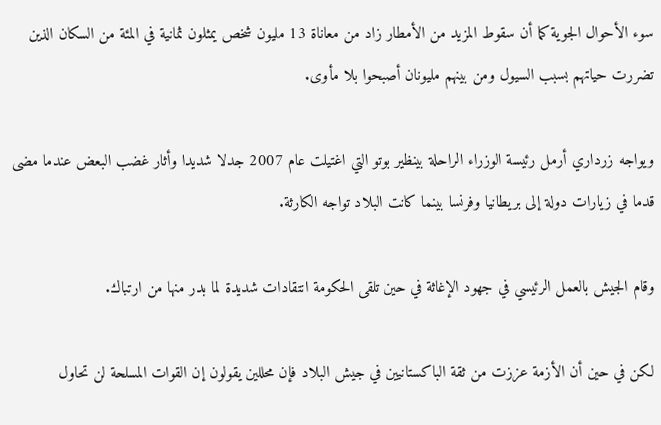سوء الأحوال الجوية كما أن سقوط المزيد من الأمطار زاد من معاناة 13 مليون شخص يمثلون ثمانية في المئة من السكان الذين تضررت حياتهم بسبب السيول ومن بينهم مليونان أصبحوا بلا مأوى.

ويواجه زرداري أرمل رئيسة الوزراء الراحلة بينظير بوتو التي اغتيلت عام 2007 جدلا شديدا وأثار غضب البعض عندما مضى قدما في زيارات دولة إلى بريطانيا وفرنسا بينما كانت البلاد تواجه الكارثة.

وقام الجيش بالعمل الرئيسي في جهود الإغاثة في حين تلقى الحكومة انتقادات شديدة لما بدر منها من ارتباك.

لكن في حين أن الأزمة عززت من ثقة الباكستانيين في جيش البلاد فإن محللين يقولون إن القوات المسلحة لن تحاول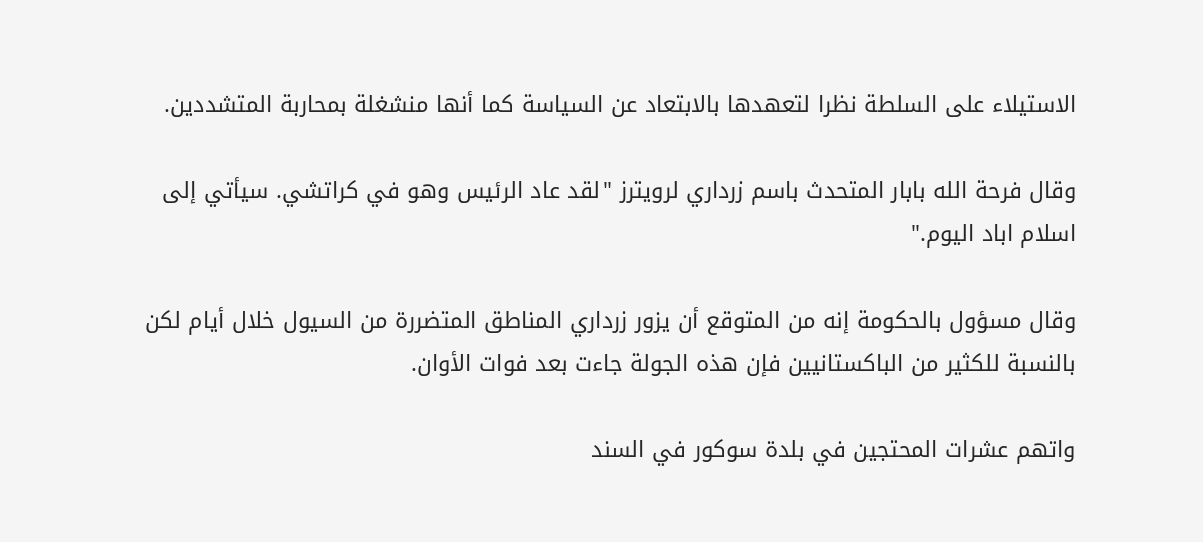الاستيلاء على السلطة نظرا لتعهدها بالابتعاد عن السياسة كما أنها منشغلة بمحاربة المتشددين.

وقال فرحة الله بابار المتحدث باسم زرداري لرويترز "لقد عاد الرئيس وهو في كراتشي. سيأتي إلى اسلام اباد اليوم."

وقال مسؤول بالحكومة إنه من المتوقع أن يزور زرداري المناطق المتضررة من السيول خلال أيام لكن بالنسبة للكثير من الباكستانيين فإن هذه الجولة جاءت بعد فوات الأوان.

واتهم عشرات المحتجين في بلدة سوكور في السند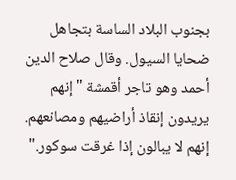بجنوب البلاد الساسة بتجاهل ضحايا السيول. وقال صلاح الدين أحمد وهو تاجر أقمشة "إنهم يريدون إنقاذ أراضيهم ومصانعهم. إنهم لا يبالون إذا غرقت سوكور."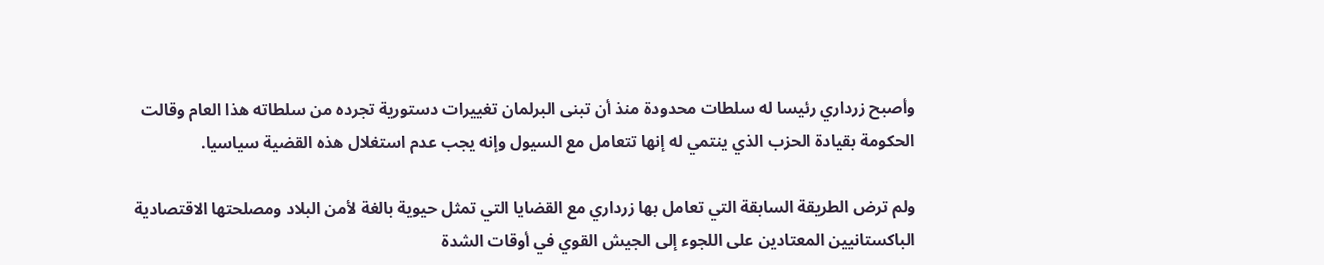وأصبح زرداري رئيسا له سلطات محدودة منذ أن تبنى البرلمان تغييرات دستورية تجرده من سلطاته هذا العام وقالت الحكومة بقيادة الحزب الذي ينتمي له إنها تتعامل مع السيول وإنه يجب عدم استغلال هذه القضية سياسيا.

ولم ترض الطريقة السابقة التي تعامل بها زرداري مع القضايا التي تمثل حيوية بالغة لأمن البلاد ومصلحتها الاقتصادية
الباكستانيين المعتادين على اللجوء إلى الجيش القوي في أوقات الشدة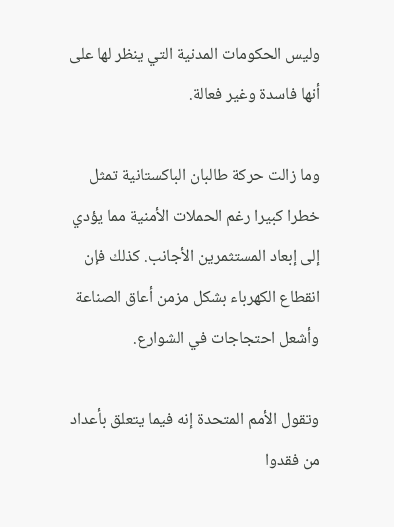وليس الحكومات المدنية التي ينظر لها على أنها فاسدة وغير فعالة.

وما زالت حركة طالبان الباكستانية تمثل خطرا كبيرا رغم الحملات الأمنية مما يؤدي إلى إبعاد المستثمرين الأجانب. كذلك فإن
انقطاع الكهرباء بشكل مزمن أعاق الصناعة وأشعل احتجاجات في الشوارع.

وتقول الأمم المتحدة إنه فيما يتعلق بأعداد من فقدوا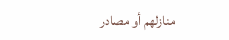منازلهم أو مصادر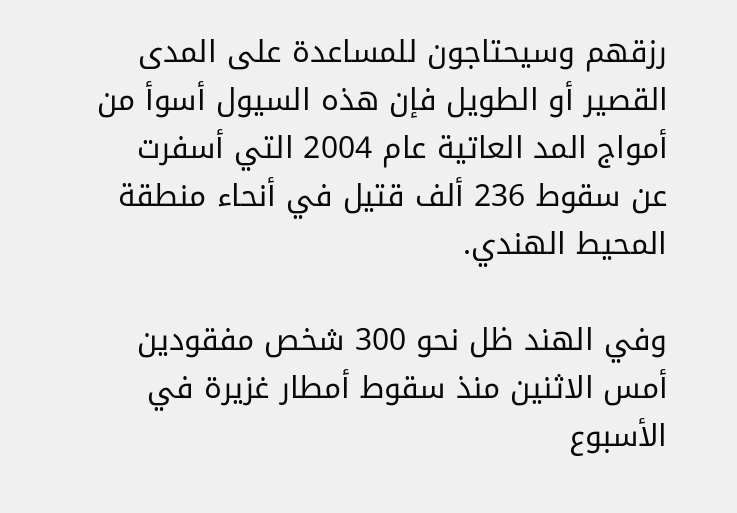رزقهم وسيحتاجون للمساعدة على المدى القصير أو الطويل فإن هذه السيول أسوأ من أمواج المد العاتية عام 2004 التي أسفرت عن سقوط 236 ألف قتيل في أنحاء منطقة المحيط الهندي.

وفي الهند ظل نحو 300 شخص مفقودين أمس الاثنين منذ سقوط أمطار غزيرة في الأسبوع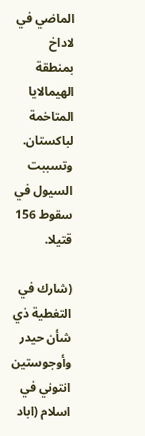الماضي في لاداخ بمنطقة الهيمالايا المتاخمة لباكستان. وتسببت السيول في سقوط 156 قتيلا.

(شارك في التغطية ذي شأن حيدر وأوجوستين انتوني في اسلام (اباد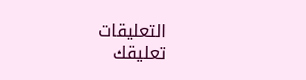التعليقات
تعليقك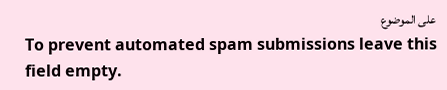على الموضوع
To prevent automated spam submissions leave this field empty.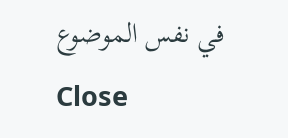في نفس الموضوع
Close